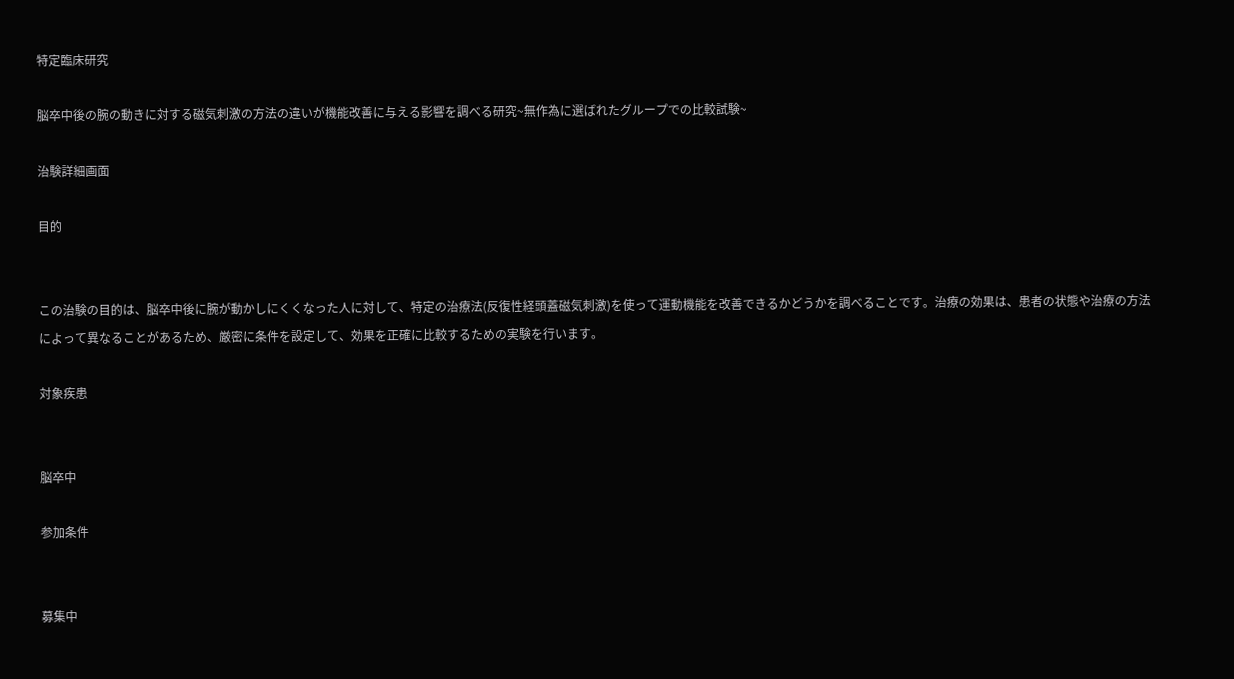特定臨床研究

脳卒中後の腕の動きに対する磁気刺激の方法の違いが機能改善に与える影響を調べる研究~無作為に選ばれたグループでの比較試験~

治験詳細画面

目的


この治験の目的は、脳卒中後に腕が動かしにくくなった人に対して、特定の治療法(反復性経頭蓋磁気刺激)を使って運動機能を改善できるかどうかを調べることです。治療の効果は、患者の状態や治療の方法によって異なることがあるため、厳密に条件を設定して、効果を正確に比較するための実験を行います。

対象疾患


脳卒中

参加条件


募集中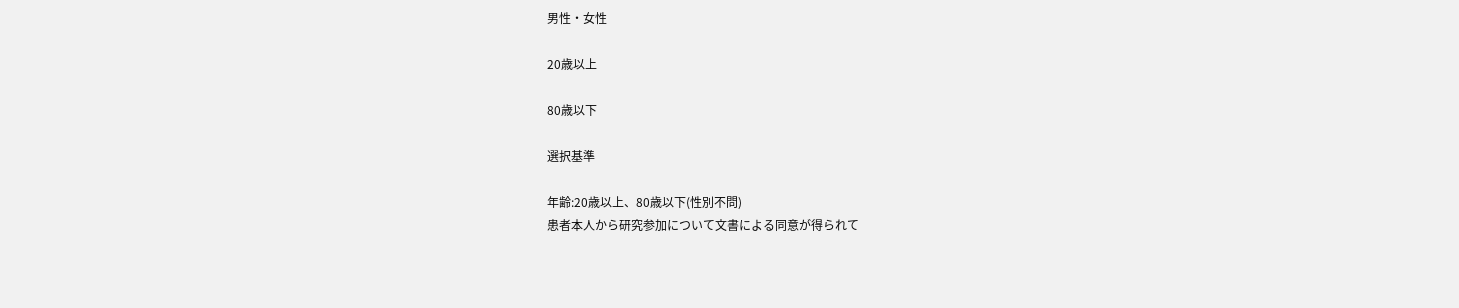男性・女性

20歳以上

80歳以下

選択基準

年齢:20歳以上、80歳以下(性別不問)
患者本人から研究参加について文書による同意が得られて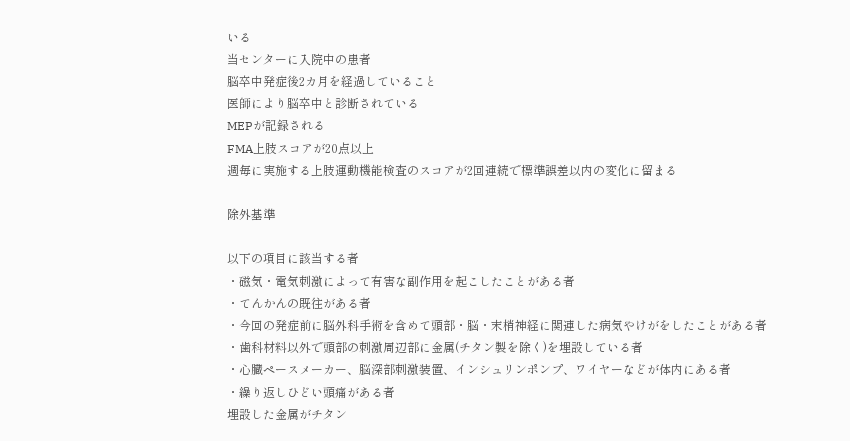いる
当センターに入院中の患者
脳卒中発症後2カ月を経過していること
医師により脳卒中と診断されている
MEPが記録される
FMA上肢スコアが20点以上
週毎に実施する上肢運動機能検査のスコアが2回連続で標準誤差以内の変化に留まる

除外基準

以下の項目に該当する者
・磁気・電気刺激によって有害な副作用を起こしたことがある者
・てんかんの既往がある者
・今回の発症前に脳外科手術を含めて頭部・脳・末梢神経に関連した病気やけがをしたことがある者
・歯科材料以外で頭部の刺激周辺部に金属(チタン製を除く)を埋設している者
・心臓ペースメーカー、脳深部刺激装置、インシュリンポンプ、ワイヤーなどが体内にある者
・繰り返しひどい頭痛がある者
埋設した金属がチタン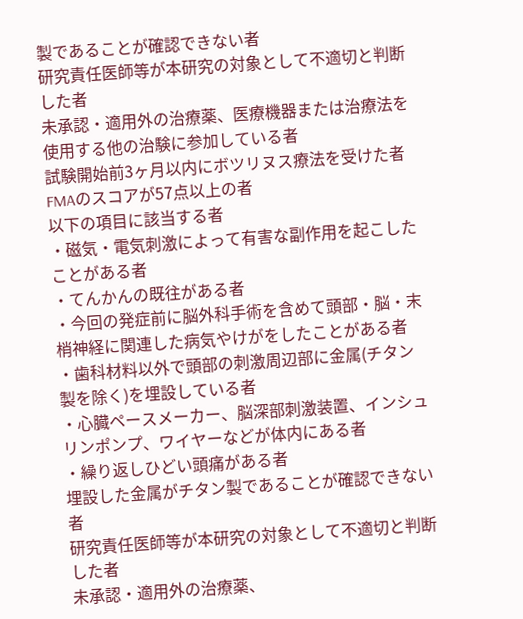製であることが確認できない者
研究責任医師等が本研究の対象として不適切と判断した者
未承認・適用外の治療薬、医療機器または治療法を使用する他の治験に参加している者
試験開始前3ヶ月以内にボツリヌス療法を受けた者
FMAのスコアが57点以上の者
以下の項目に該当する者
・磁気・電気刺激によって有害な副作用を起こしたことがある者
・てんかんの既往がある者
・今回の発症前に脳外科手術を含めて頭部・脳・末梢神経に関連した病気やけがをしたことがある者
・歯科材料以外で頭部の刺激周辺部に金属(チタン製を除く)を埋設している者
・心臓ペースメーカー、脳深部刺激装置、インシュリンポンプ、ワイヤーなどが体内にある者
・繰り返しひどい頭痛がある者
埋設した金属がチタン製であることが確認できない者
研究責任医師等が本研究の対象として不適切と判断した者
未承認・適用外の治療薬、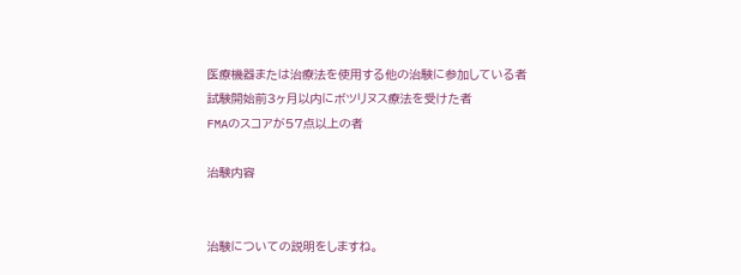医療機器または治療法を使用する他の治験に参加している者
試験開始前3ヶ月以内にボツリヌス療法を受けた者
FMAのスコアが57点以上の者

治験内容


治験についての説明をしますね。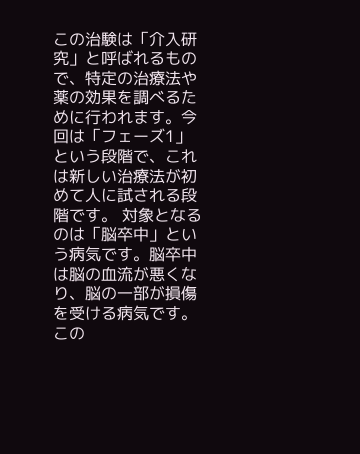この治験は「介入研究」と呼ばれるもので、特定の治療法や薬の効果を調べるために行われます。今回は「フェーズ1」という段階で、これは新しい治療法が初めて人に試される段階です。 対象となるのは「脳卒中」という病気です。脳卒中は脳の血流が悪くなり、脳の一部が損傷を受ける病気です。この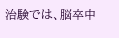治験では、脳卒中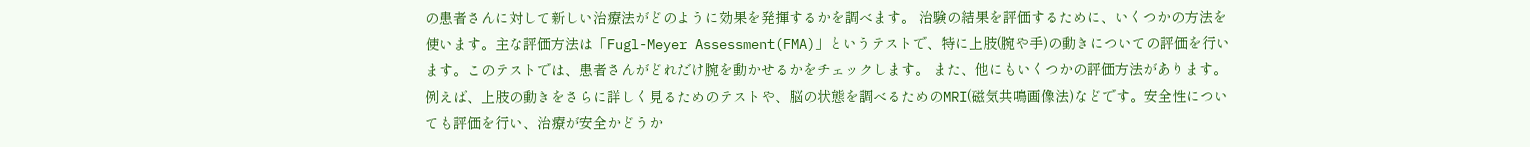の患者さんに対して新しい治療法がどのように効果を発揮するかを調べます。 治験の結果を評価するために、いくつかの方法を使います。主な評価方法は「Fugl-Meyer Assessment(FMA)」というテストで、特に上肢(腕や手)の動きについての評価を行います。このテストでは、患者さんがどれだけ腕を動かせるかをチェックします。 また、他にもいくつかの評価方法があります。例えば、上肢の動きをさらに詳しく見るためのテストや、脳の状態を調べるためのMRI(磁気共鳴画像法)などです。安全性についても評価を行い、治療が安全かどうか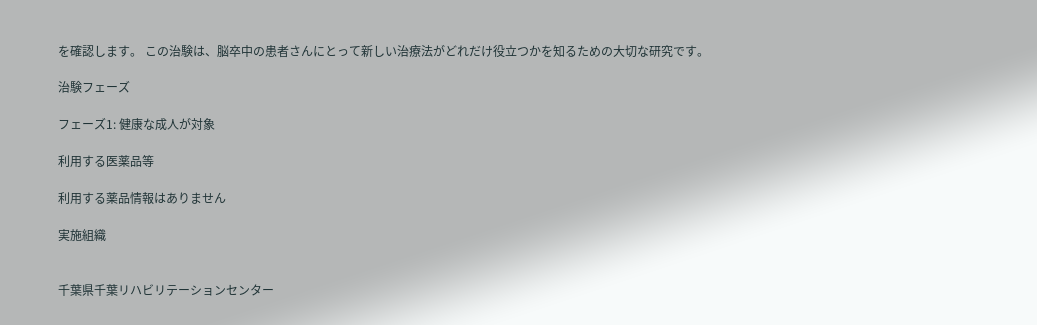を確認します。 この治験は、脳卒中の患者さんにとって新しい治療法がどれだけ役立つかを知るための大切な研究です。

治験フェーズ

フェーズ1: 健康な成人が対象

利用する医薬品等

利用する薬品情報はありません

実施組織


千葉県千葉リハビリテーションセンター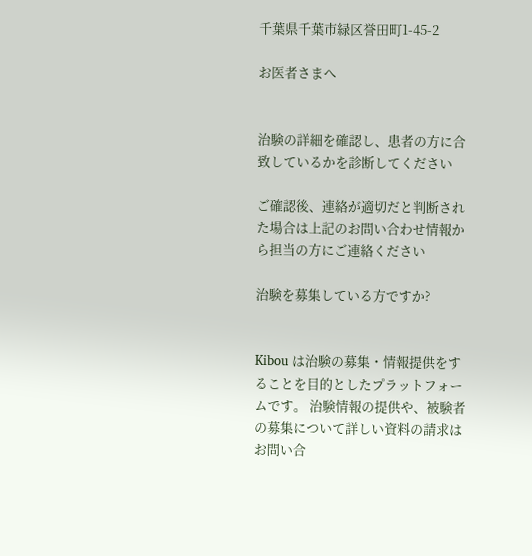千葉県千葉市緑区誉田町1-45-2

お医者さまへ


治験の詳細を確認し、患者の方に合致しているかを診断してください

ご確認後、連絡が適切だと判断された場合は上記のお問い合わせ情報から担当の方にご連絡ください

治験を募集している方ですか?


Kibou は治験の募集・情報提供をすることを目的としたプラットフォームです。 治験情報の提供や、被験者の募集について詳しい資料の請求はお問い合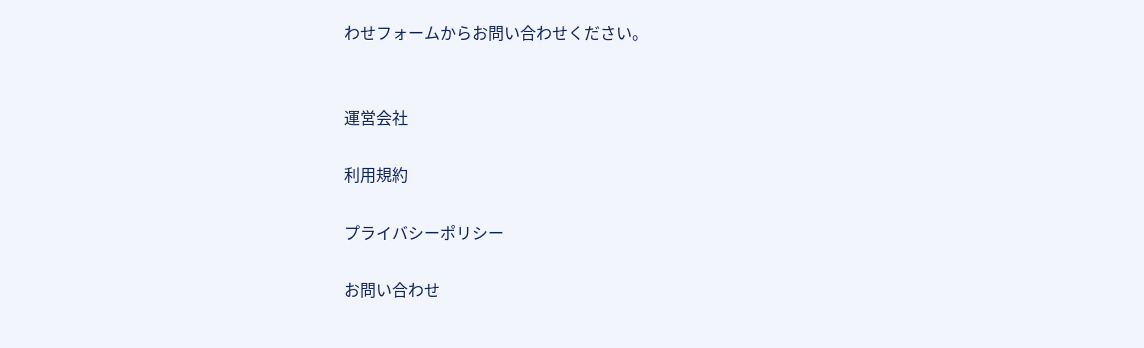わせフォームからお問い合わせください。


運営会社

利用規約

プライバシーポリシー

お問い合わせ